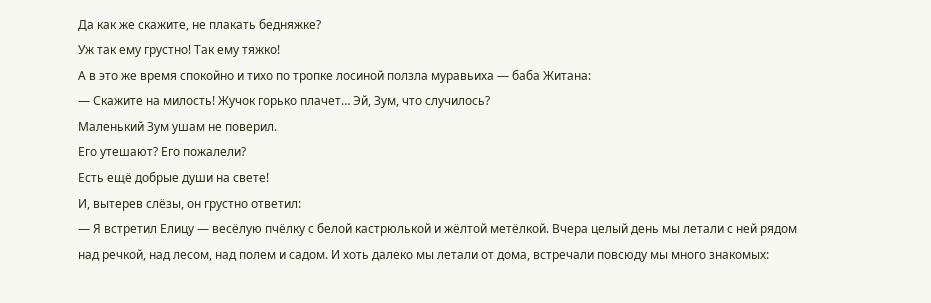Да как же скажите, не плакать бедняжке?
Уж так ему грустно! Так ему тяжко!
А в это же время спокойно и тихо по тропке лосиной ползла муравьиха — баба Житана:
— Скажите на милость! Жучок горько плачет… Эй, Зум, что случилось?
Маленький Зум ушам не поверил.
Его утешают? Его пожалели?
Есть ещё добрые души на свете!
И, вытерев слёзы, он грустно ответил:
— Я встретил Елицу — весёлую пчёлку с белой кастрюлькой и жёлтой метёлкой. Вчера целый день мы летали с ней рядом над речкой, над лесом, над полем и садом. И хоть далеко мы летали от дома, встречали повсюду мы много знакомых: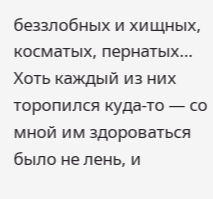беззлобных и хищных, косматых, пернатых… Хоть каждый из них торопился куда-то — со мной им здороваться было не лень, и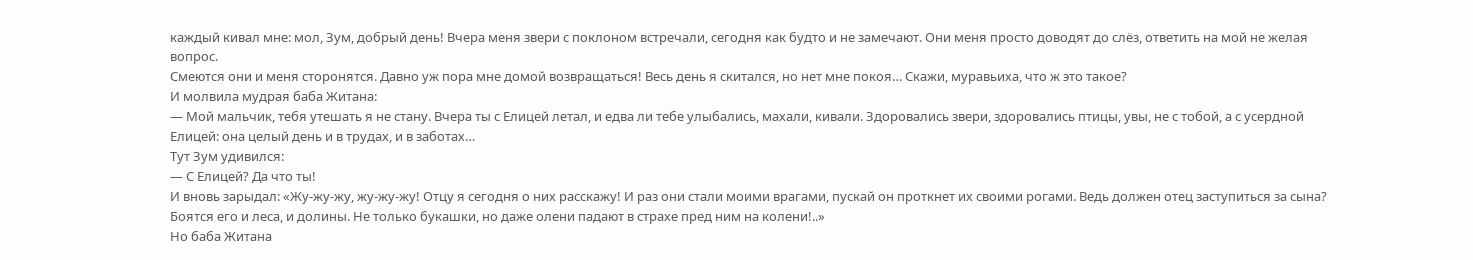каждый кивал мне: мол, Зум, добрый день! Вчера меня звери с поклоном встречали, сегодня как будто и не замечают. Они меня просто доводят до слёз, ответить на мой не желая вопрос.
Смеются они и меня сторонятся. Давно уж пора мне домой возвращаться! Весь день я скитался, но нет мне покоя… Скажи, муравьиха, что ж это такое?
И молвила мудрая баба Житана:
— Мой мальчик, тебя утешать я не стану. Вчера ты с Елицей летал, и едва ли тебе улыбались, махали, кивали. Здоровались звери, здоровались птицы, увы, не с тобой, а с усердной Елицей: она целый день и в трудах, и в заботах…
Тут Зум удивился:
— С Елицей? Да что ты!
И вновь зарыдал: «Жу-жу-жу, жу-жу-жу! Отцу я сегодня о них расскажу! И раз они стали моими врагами, пускай он проткнет их своими рогами. Ведь должен отец заступиться за сына? Боятся его и леса, и долины. Не только букашки, но даже олени падают в страхе пред ним на колени!..»
Но баба Житана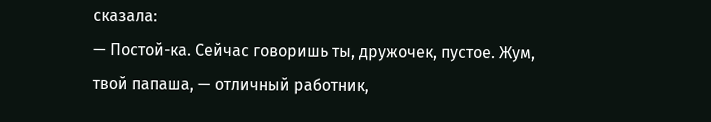сказала:
— Постой-ка. Сейчас говоришь ты, дружочек, пустое. Жум, твой папаша, — отличный работник,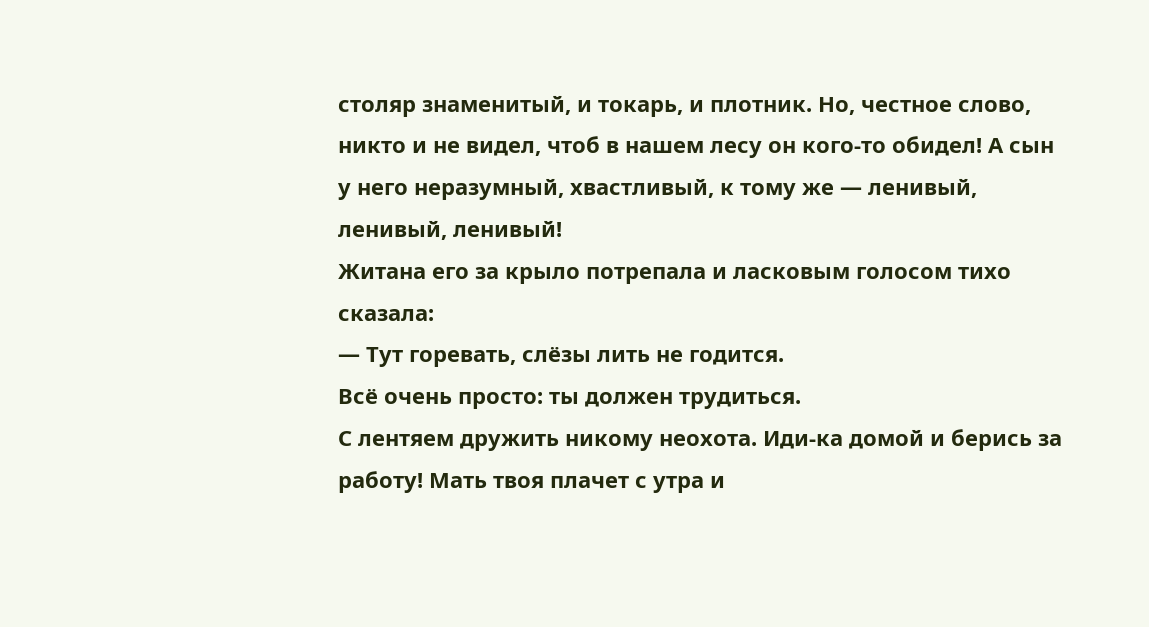столяр знаменитый, и токарь, и плотник. Но, честное слово, никто и не видел, чтоб в нашем лесу он кого-то обидел! А сын у него неразумный, хвастливый, к тому же — ленивый, ленивый, ленивый!
Житана его за крыло потрепала и ласковым голосом тихо сказала:
— Тут горевать, слёзы лить не годится.
Всё очень просто: ты должен трудиться.
С лентяем дружить никому неохота. Иди-ка домой и берись за работу! Мать твоя плачет с утра и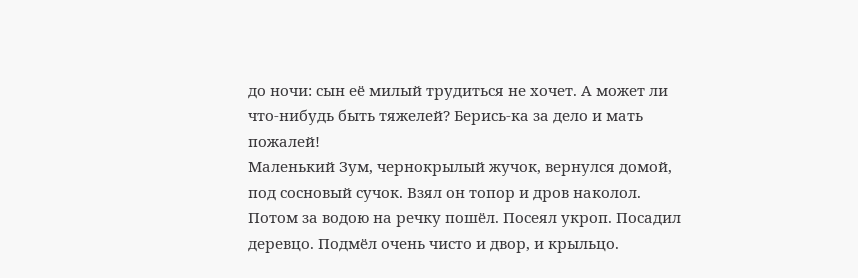до ночи: сын её милый трудиться не хочет. А может ли что-нибудь быть тяжелей? Берись-ка за дело и мать пожалей!
Маленький Зум, чернокрылый жучок, вернулся домой, под сосновый сучок. Взял он топор и дров наколол. Потом за водою на речку пошёл. Посеял укроп. Посадил деревцо. Подмёл очень чисто и двор, и крыльцо.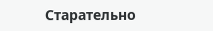Старательно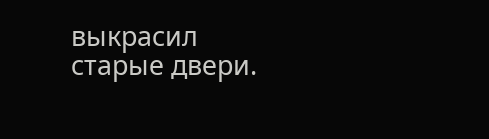выкрасил старые двери.